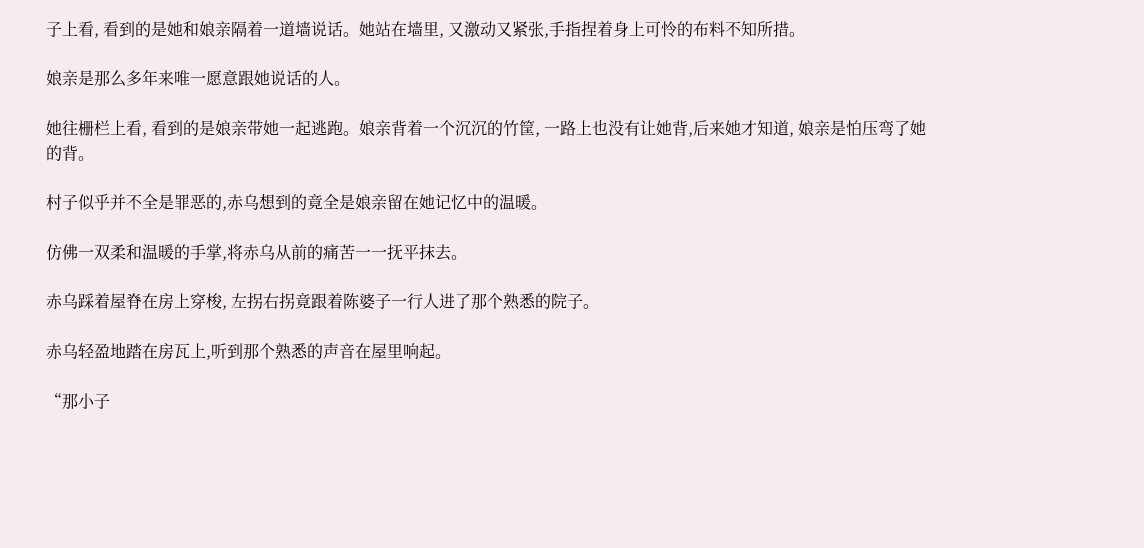子上看, 看到的是她和娘亲隔着一道墙说话。她站在墙里, 又激动又紧张,手指捏着身上可怜的布料不知所措。

娘亲是那么多年来唯一愿意跟她说话的人。

她往栅栏上看, 看到的是娘亲带她一起逃跑。娘亲背着一个沉沉的竹筐, 一路上也没有让她背,后来她才知道, 娘亲是怕压弯了她的背。

村子似乎并不全是罪恶的,赤乌想到的竟全是娘亲留在她记忆中的温暖。

仿佛一双柔和温暖的手掌,将赤乌从前的痛苦一一抚平抹去。

赤乌踩着屋脊在房上穿梭, 左拐右拐竟跟着陈婆子一行人进了那个熟悉的院子。

赤乌轻盈地踏在房瓦上,听到那个熟悉的声音在屋里响起。

“那小子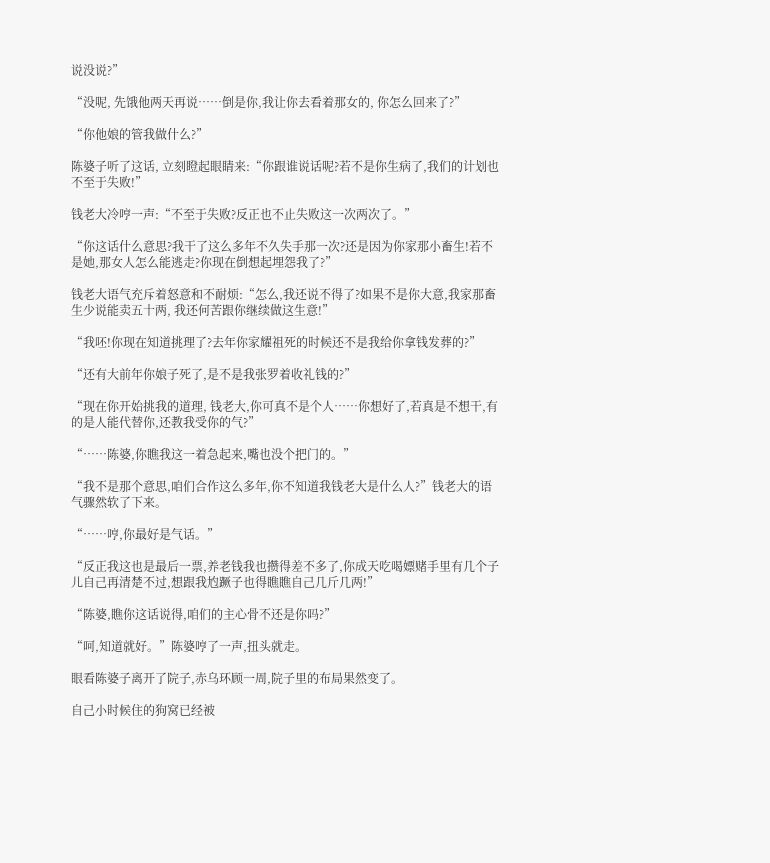说没说?”

“没呢, 先饿他两天再说……倒是你,我让你去看着那女的, 你怎么回来了?”

“你他娘的管我做什么?”

陈婆子听了这话, 立刻瞪起眼睛来:“你跟谁说话呢?若不是你生病了,我们的计划也不至于失败!”

钱老大冷哼一声:“不至于失败?反正也不止失败这一次两次了。”

“你这话什么意思?我干了这么多年不久失手那一次?还是因为你家那小畜生!若不是她,那女人怎么能逃走?你现在倒想起埋怨我了?”

钱老大语气充斥着怒意和不耐烦:“怎么,我还说不得了?如果不是你大意,我家那畜生少说能卖五十两, 我还何苦跟你继续做这生意!”

“我呸!你现在知道挑理了?去年你家耀祖死的时候还不是我给你拿钱发葬的?”

“还有大前年你娘子死了,是不是我张罗着收礼钱的?”

“现在你开始挑我的道理, 钱老大,你可真不是个人……你想好了,若真是不想干,有的是人能代替你,还教我受你的气?”

“……陈婆,你瞧我这一着急起来,嘴也没个把门的。”

“我不是那个意思,咱们合作这么多年,你不知道我钱老大是什么人?”钱老大的语气骤然软了下来。

“……哼,你最好是气话。”

“反正我这也是最后一票,养老钱我也攒得差不多了,你成天吃喝嫖赌手里有几个子儿自己再清楚不过,想跟我尥蹶子也得瞧瞧自己几斤几两!”

“陈婆,瞧你这话说得,咱们的主心骨不还是你吗?”

“呵,知道就好。”陈婆哼了一声,扭头就走。

眼看陈婆子离开了院子,赤乌环顾一周,院子里的布局果然变了。

自己小时候住的狗窝已经被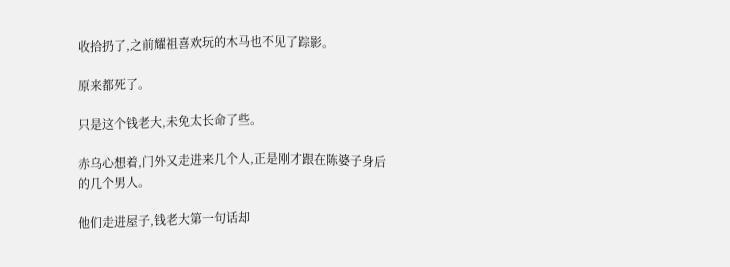收拾扔了,之前耀祖喜欢玩的木马也不见了踪影。

原来都死了。

只是这个钱老大,未免太长命了些。

赤乌心想着,门外又走进来几个人,正是刚才跟在陈婆子身后的几个男人。

他们走进屋子,钱老大第一句话却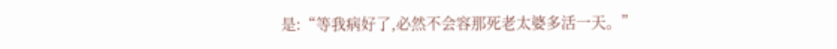是:“等我病好了,必然不会容那死老太婆多活一天。”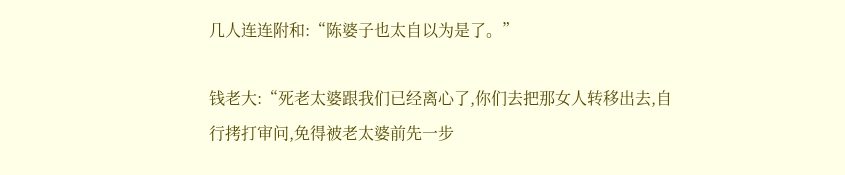几人连连附和:“陈婆子也太自以为是了。”

钱老大:“死老太婆跟我们已经离心了,你们去把那女人转移出去,自行拷打审问,免得被老太婆前先一步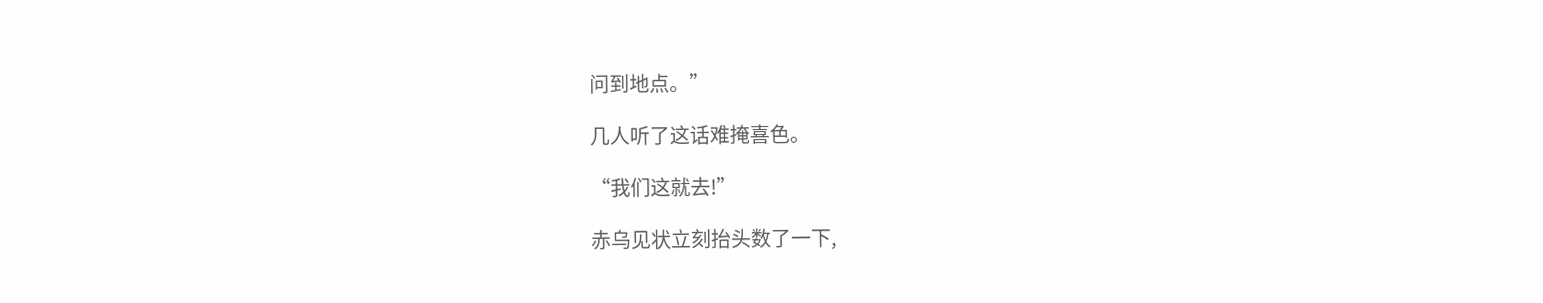问到地点。”

几人听了这话难掩喜色。

“我们这就去!”

赤乌见状立刻抬头数了一下,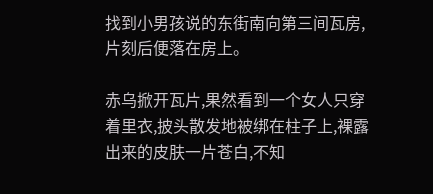找到小男孩说的东街南向第三间瓦房,片刻后便落在房上。

赤乌掀开瓦片,果然看到一个女人只穿着里衣,披头散发地被绑在柱子上,裸露出来的皮肤一片苍白,不知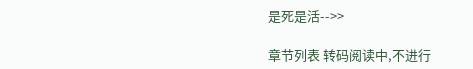是死是活-->>

章节列表 转码阅读中,不进行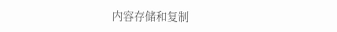内容存储和复制